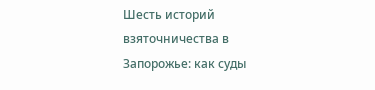Шесть историй взяточничества в Запорожье: как суды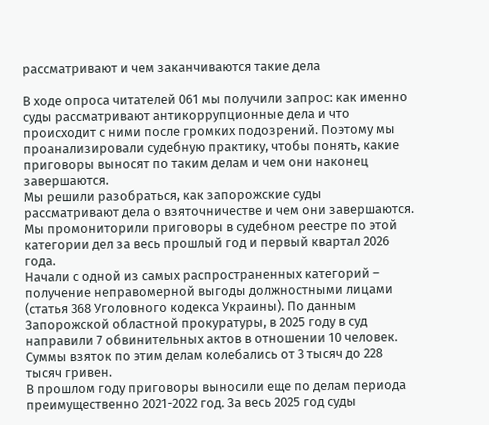рассматривают и чем заканчиваются такие дела

В ходе опроса читателей 061 мы получили запрос: как именно суды рассматривают антикоррупционные дела и что происходит с ними после громких подозрений. Поэтому мы проанализировали судебную практику, чтобы понять, какие приговоры выносят по таким делам и чем они наконец завершаются.
Мы решили разобраться, как запорожские суды рассматривают дела о взяточничестве и чем они завершаются. Мы промониторили приговоры в судебном реестре по этой категории дел за весь прошлый год и первый квартал 2026 года.
Начали с одной из самых распространенных категорий – получение неправомерной выгоды должностными лицами (статья 368 Уголовного кодекса Украины). По данным Запорожской областной прокуратуры, в 2025 году в суд направили 7 обвинительных актов в отношении 10 человек. Суммы взяток по этим делам колебались от 3 тысяч до 228 тысяч гривен.
В прошлом году приговоры выносили еще по делам периода преимущественно 2021-2022 год. За весь 2025 год суды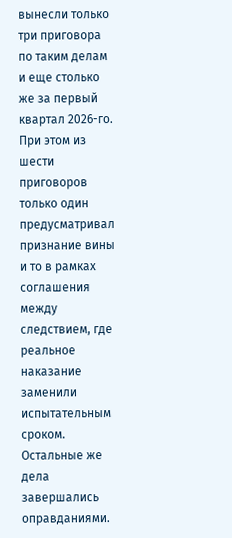вынесли только три приговора по таким делам и еще столько же за первый квартал 2026-го.
При этом из шести приговоров только один предусматривал признание вины и то в рамках соглашения между следствием, где реальное наказание заменили испытательным сроком. Остальные же дела завершались оправданиями.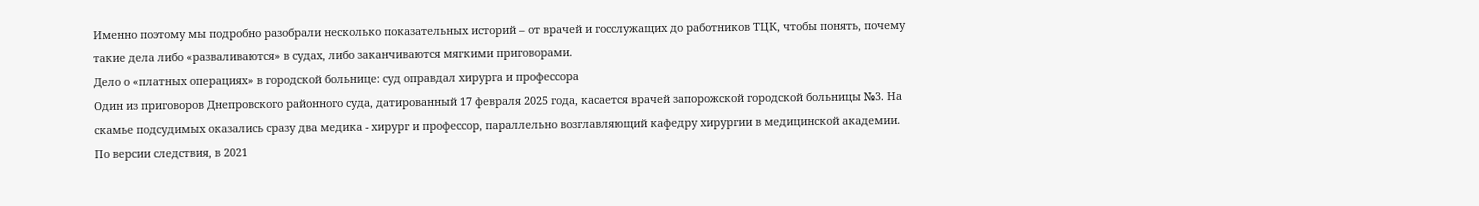Именно поэтому мы подробно разобрали несколько показательных историй – от врачей и госслужащих до работников ТЦК, чтобы понять, почему такие дела либо «разваливаются» в судах, либо заканчиваются мягкими приговорами.
Дело о «платных операциях» в городской больнице: суд оправдал хирурга и профессора
Один из приговоров Днепровского районного суда, датированный 17 февраля 2025 года, касается врачей запорожской городской больницы №3. На скамье подсудимых оказались сразу два медика - хирург и профессор, параллельно возглавляющий кафедру хирургии в медицинской академии.
По версии следствия, в 2021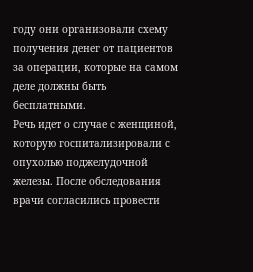году они организовали схему получения денег от пациентов за операции, которые на самом деле должны быть бесплатными.
Речь идет о случае с женщиной, которую госпитализировали с опухолью поджелудочной железы. После обследования врачи согласились провести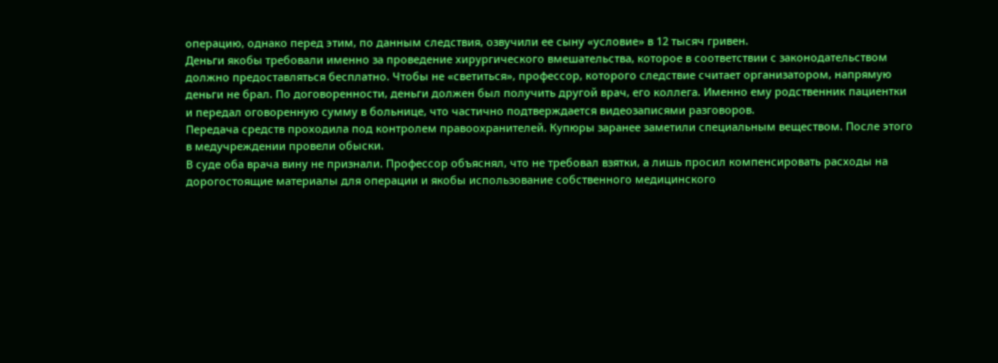операцию, однако перед этим, по данным следствия, озвучили ее сыну «условие» в 12 тысяч гривен.
Деньги якобы требовали именно за проведение хирургического вмешательства, которое в соответствии с законодательством должно предоставляться бесплатно. Чтобы не «светиться», профессор, которого следствие считает организатором, напрямую деньги не брал. По договоренности, деньги должен был получить другой врач, его коллега. Именно ему родственник пациентки и передал оговоренную сумму в больнице, что частично подтверждается видеозаписями разговоров.
Передача средств проходила под контролем правоохранителей. Купюры заранее заметили специальным веществом. После этого в медучреждении провели обыски.
В суде оба врача вину не признали. Профессор объяснял, что не требовал взятки, а лишь просил компенсировать расходы на дорогостоящие материалы для операции и якобы использование собственного медицинского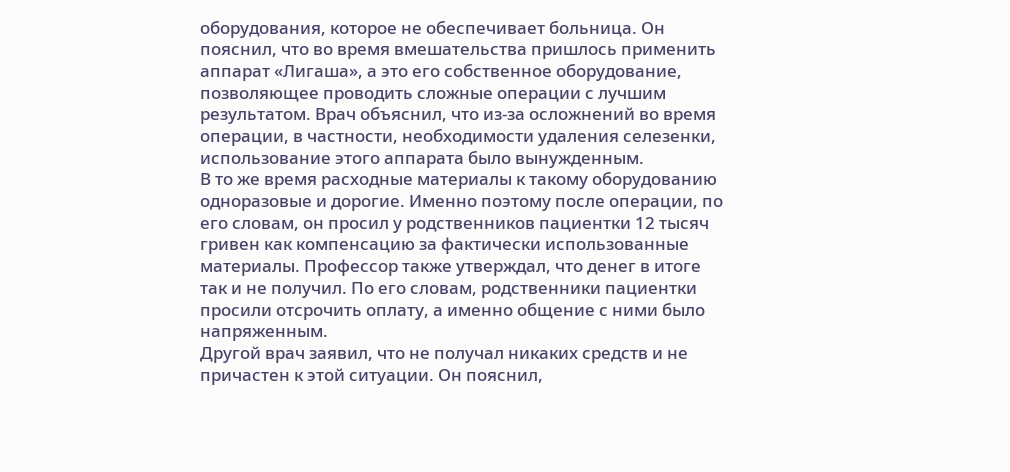оборудования, которое не обеспечивает больница. Он пояснил, что во время вмешательства пришлось применить аппарат «Лигаша», а это его собственное оборудование, позволяющее проводить сложные операции с лучшим результатом. Врач объяснил, что из-за осложнений во время операции, в частности, необходимости удаления селезенки, использование этого аппарата было вынужденным.
В то же время расходные материалы к такому оборудованию одноразовые и дорогие. Именно поэтому после операции, по его словам, он просил у родственников пациентки 12 тысяч гривен как компенсацию за фактически использованные материалы. Профессор также утверждал, что денег в итоге так и не получил. По его словам, родственники пациентки просили отсрочить оплату, а именно общение с ними было напряженным.
Другой врач заявил, что не получал никаких средств и не причастен к этой ситуации. Он пояснил,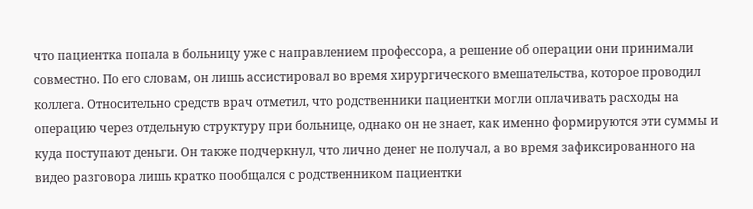что пациентка попала в больницу уже с направлением профессора, а решение об операции они принимали совместно. По его словам, он лишь ассистировал во время хирургического вмешательства, которое проводил коллега. Относительно средств врач отметил, что родственники пациентки могли оплачивать расходы на операцию через отдельную структуру при больнице, однако он не знает, как именно формируются эти суммы и куда поступают деньги. Он также подчеркнул, что лично денег не получал, а во время зафиксированного на видео разговора лишь кратко пообщался с родственником пациентки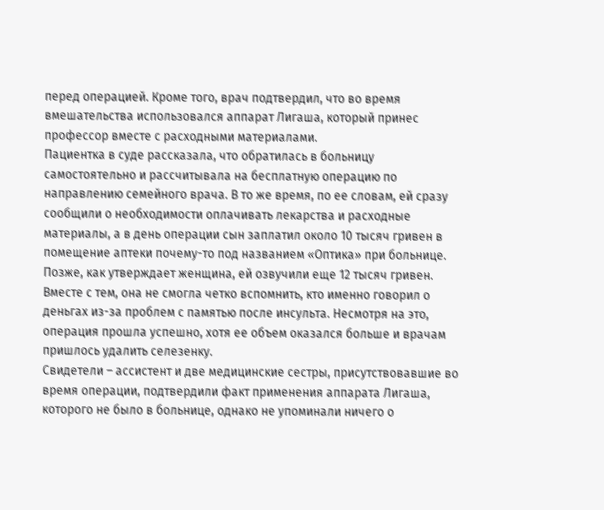перед операцией. Кроме того, врач подтвердил, что во время вмешательства использовался аппарат Лигаша, который принес профессор вместе с расходными материалами.
Пациентка в суде рассказала, что обратилась в больницу самостоятельно и рассчитывала на бесплатную операцию по направлению семейного врача. В то же время, по ее словам, ей сразу сообщили о необходимости оплачивать лекарства и расходные материалы, а в день операции сын заплатил около 10 тысяч гривен в помещение аптеки почему-то под названием «Оптика» при больнице. Позже, как утверждает женщина, ей озвучили еще 12 тысяч гривен. Вместе с тем, она не смогла четко вспомнить, кто именно говорил о деньгах из-за проблем с памятью после инсульта. Несмотря на это, операция прошла успешно, хотя ее объем оказался больше и врачам пришлось удалить селезенку.
Свидетели – ассистент и две медицинские сестры, присутствовавшие во время операции, подтвердили факт применения аппарата Лигаша, которого не было в больнице, однако не упоминали ничего о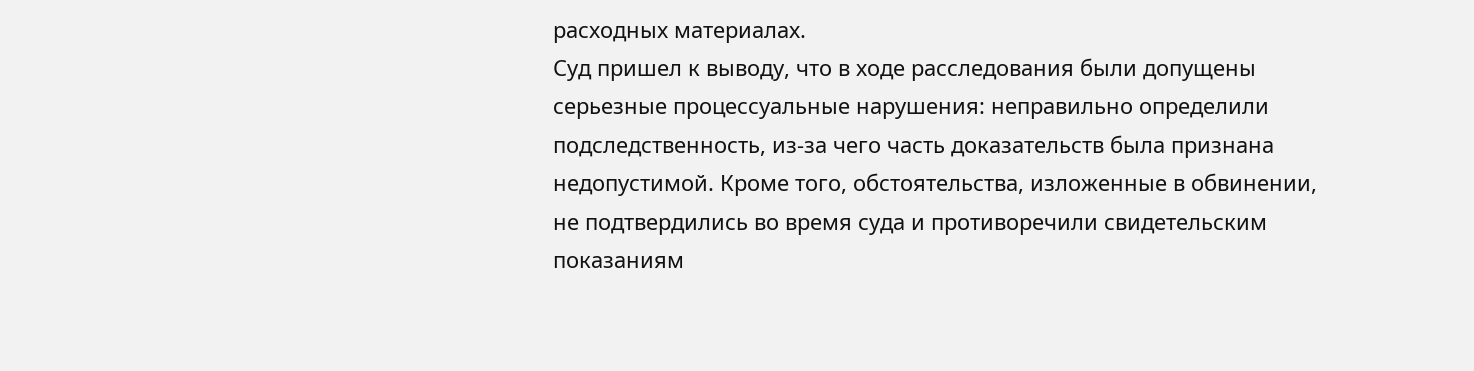расходных материалах.
Суд пришел к выводу, что в ходе расследования были допущены серьезные процессуальные нарушения: неправильно определили подследственность, из-за чего часть доказательств была признана недопустимой. Кроме того, обстоятельства, изложенные в обвинении, не подтвердились во время суда и противоречили свидетельским показаниям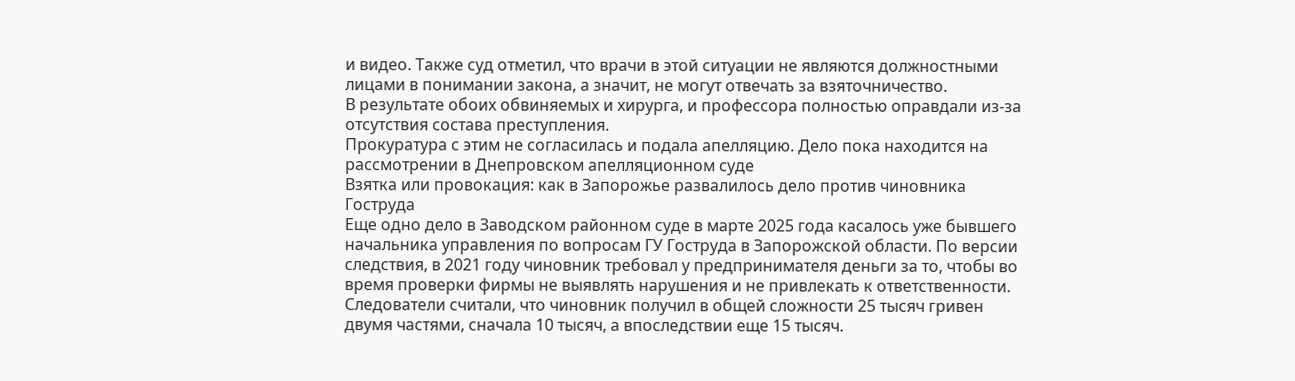и видео. Также суд отметил, что врачи в этой ситуации не являются должностными лицами в понимании закона, а значит, не могут отвечать за взяточничество.
В результате обоих обвиняемых и хирурга, и профессора полностью оправдали из-за отсутствия состава преступления.
Прокуратура с этим не согласилась и подала апелляцию. Дело пока находится на рассмотрении в Днепровском апелляционном суде
Взятка или провокация: как в Запорожье развалилось дело против чиновника Гоструда
Еще одно дело в Заводском районном суде в марте 2025 года касалось уже бывшего начальника управления по вопросам ГУ Гоструда в Запорожской области. По версии следствия, в 2021 году чиновник требовал у предпринимателя деньги за то, чтобы во время проверки фирмы не выявлять нарушения и не привлекать к ответственности.
Следователи считали, что чиновник получил в общей сложности 25 тысяч гривен двумя частями, сначала 10 тысяч, а впоследствии еще 15 тысяч.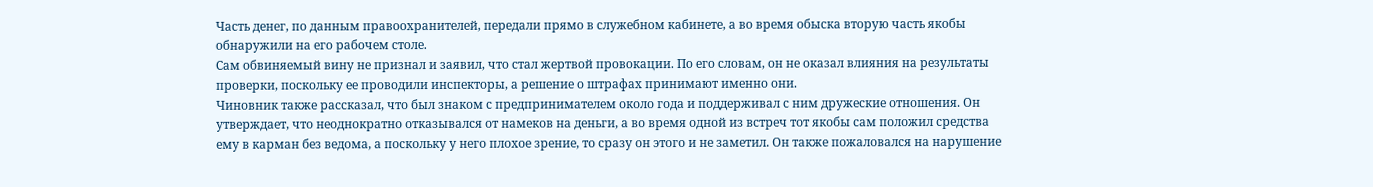Часть денег, по данным правоохранителей, передали прямо в служебном кабинете, а во время обыска вторую часть якобы обнаружили на его рабочем столе.
Сам обвиняемый вину не признал и заявил, что стал жертвой провокации. По его словам, он не оказал влияния на результаты проверки, поскольку ее проводили инспекторы, а решение о штрафах принимают именно они.
Чиновник также рассказал, что был знаком с предпринимателем около года и поддерживал с ним дружеские отношения. Он утверждает, что неоднократно отказывался от намеков на деньги, а во время одной из встреч тот якобы сам положил средства ему в карман без ведома, а поскольку у него плохое зрение, то сразу он этого и не заметил. Он также пожаловался на нарушение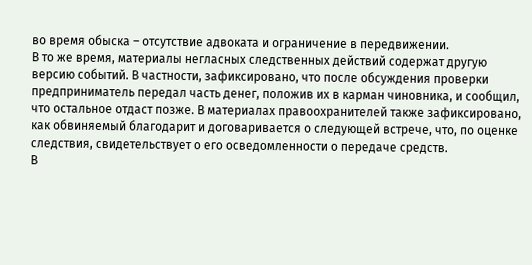во время обыска – отсутствие адвоката и ограничение в передвижении.
В то же время, материалы негласных следственных действий содержат другую версию событий. В частности, зафиксировано, что после обсуждения проверки предприниматель передал часть денег, положив их в карман чиновника, и сообщил, что остальное отдаст позже. В материалах правоохранителей также зафиксировано, как обвиняемый благодарит и договаривается о следующей встрече, что, по оценке следствия, свидетельствует о его осведомленности о передаче средств.
В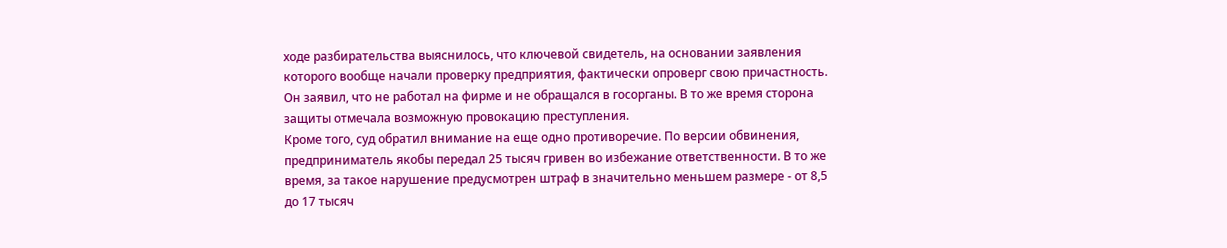ходе разбирательства выяснилось, что ключевой свидетель, на основании заявления которого вообще начали проверку предприятия, фактически опроверг свою причастность. Он заявил, что не работал на фирме и не обращался в госорганы. В то же время сторона защиты отмечала возможную провокацию преступления.
Кроме того, суд обратил внимание на еще одно противоречие. По версии обвинения, предприниматель якобы передал 25 тысяч гривен во избежание ответственности. В то же время, за такое нарушение предусмотрен штраф в значительно меньшем размере - от 8,5 до 17 тысяч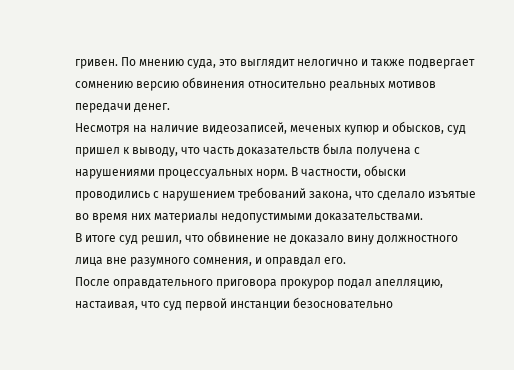гривен. По мнению суда, это выглядит нелогично и также подвергает сомнению версию обвинения относительно реальных мотивов передачи денег.
Несмотря на наличие видеозаписей, меченых купюр и обысков, суд пришел к выводу, что часть доказательств была получена с нарушениями процессуальных норм. В частности, обыски проводились с нарушением требований закона, что сделало изъятые во время них материалы недопустимыми доказательствами.
В итоге суд решил, что обвинение не доказало вину должностного лица вне разумного сомнения, и оправдал его.
После оправдательного приговора прокурор подал апелляцию, настаивая, что суд первой инстанции безосновательно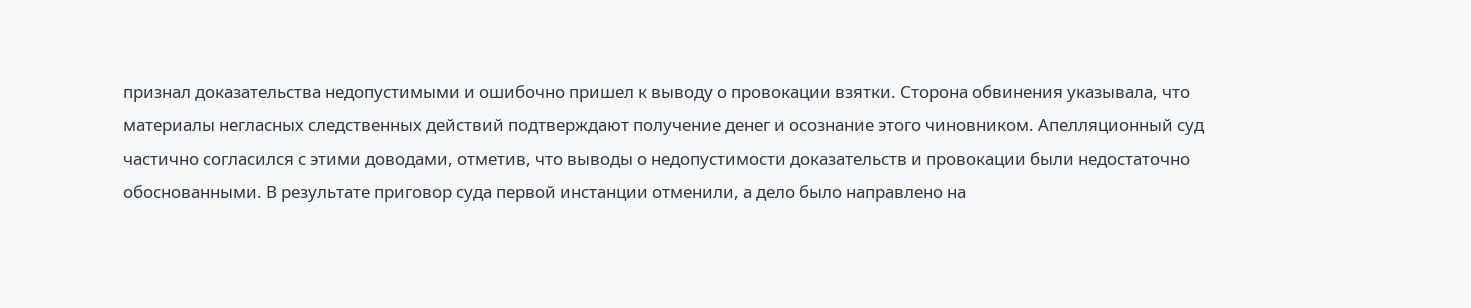признал доказательства недопустимыми и ошибочно пришел к выводу о провокации взятки. Сторона обвинения указывала, что материалы негласных следственных действий подтверждают получение денег и осознание этого чиновником. Апелляционный суд частично согласился с этими доводами, отметив, что выводы о недопустимости доказательств и провокации были недостаточно обоснованными. В результате приговор суда первой инстанции отменили, а дело было направлено на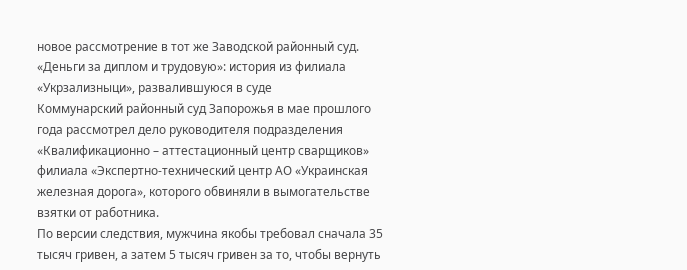новое рассмотрение в тот же Заводской районный суд.
«Деньги за диплом и трудовую»: история из филиала «Укрзализныци», развалившуюся в суде
Коммунарский районный суд Запорожья в мае прошлого года рассмотрел дело руководителя подразделения «Квалификационно – аттестационный центр сварщиков» филиала «Экспертно-технический центр АО «Украинская железная дорога», которого обвиняли в вымогательстве взятки от работника.
По версии следствия, мужчина якобы требовал сначала 35 тысяч гривен, а затем 5 тысяч гривен за то, чтобы вернуть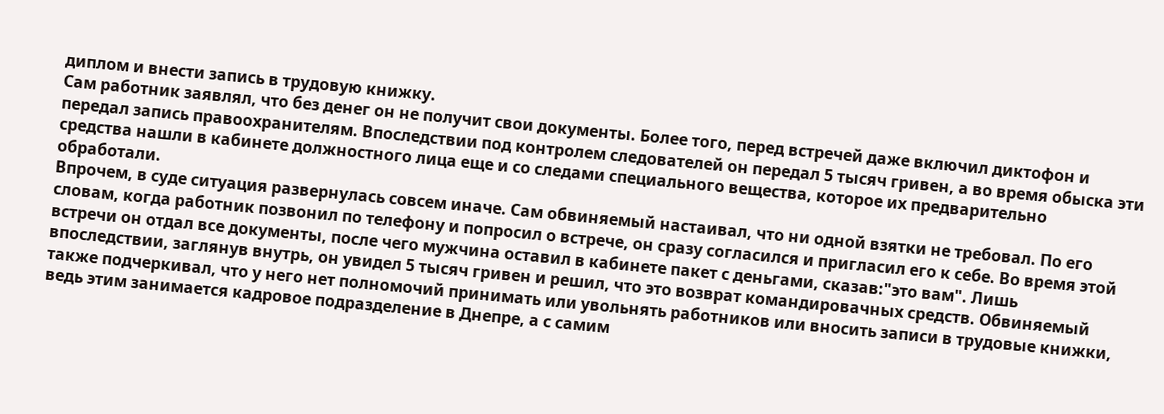диплом и внести запись в трудовую книжку.
Сам работник заявлял, что без денег он не получит свои документы. Более того, перед встречей даже включил диктофон и передал запись правоохранителям. Впоследствии под контролем следователей он передал 5 тысяч гривен, а во время обыска эти средства нашли в кабинете должностного лица еще и со следами специального вещества, которое их предварительно обработали.
Впрочем, в суде ситуация развернулась совсем иначе. Сам обвиняемый настаивал, что ни одной взятки не требовал. По его словам, когда работник позвонил по телефону и попросил о встрече, он сразу согласился и пригласил его к себе. Во время этой встречи он отдал все документы, после чего мужчина оставил в кабинете пакет с деньгами, сказав:"это вам". Лишь впоследствии, заглянув внутрь, он увидел 5 тысяч гривен и решил, что это возврат командировачных средств. Обвиняемый также подчеркивал, что у него нет полномочий принимать или увольнять работников или вносить записи в трудовые книжки, ведь этим занимается кадровое подразделение в Днепре, а с самим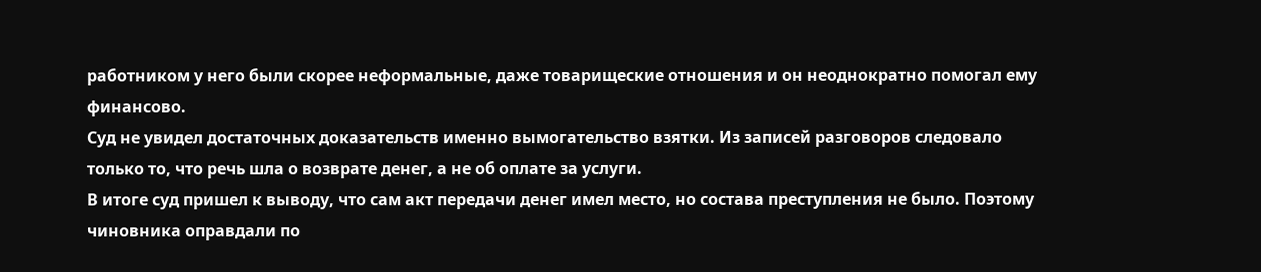работником у него были скорее неформальные, даже товарищеские отношения и он неоднократно помогал ему финансово.
Суд не увидел достаточных доказательств именно вымогательство взятки. Из записей разговоров следовало только то, что речь шла о возврате денег, а не об оплате за услуги.
В итоге суд пришел к выводу, что сам акт передачи денег имел место, но состава преступления не было. Поэтому чиновника оправдали по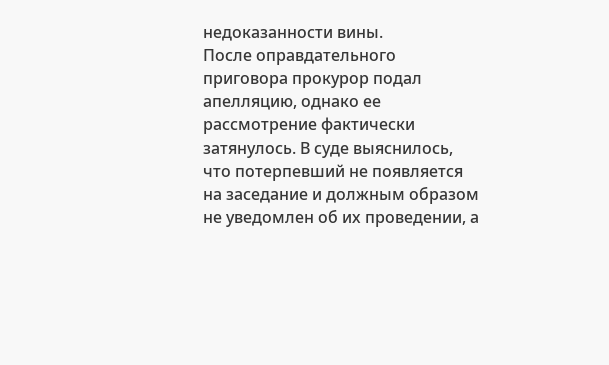недоказанности вины.
После оправдательного приговора прокурор подал апелляцию, однако ее рассмотрение фактически затянулось. В суде выяснилось, что потерпевший не появляется на заседание и должным образом не уведомлен об их проведении, а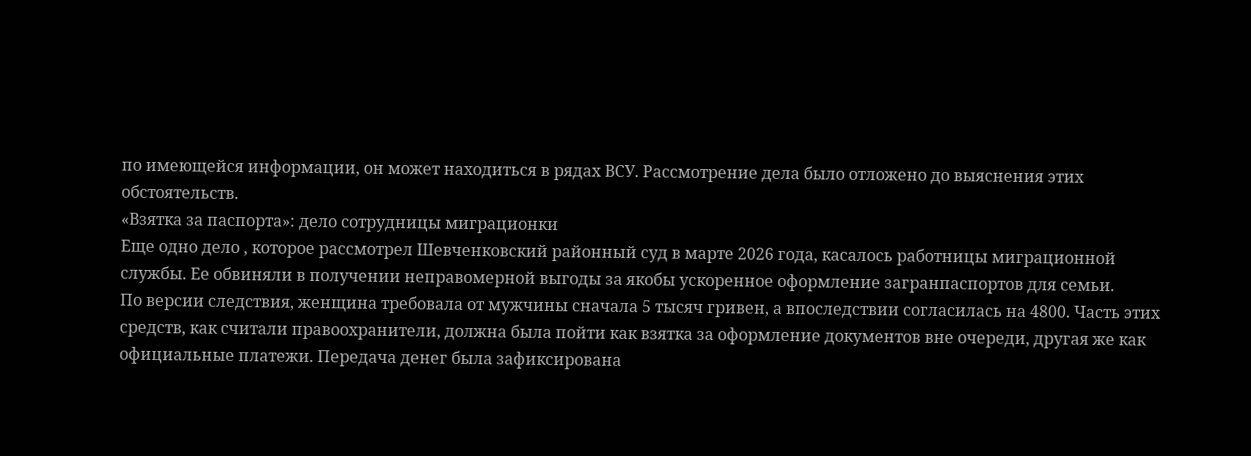по имеющейся информации, он может находиться в рядах ВСУ. Рассмотрение дела было отложено до выяснения этих обстоятельств.
«Взятка за паспорта»: дело сотрудницы миграционки
Еще одно дело , которое рассмотрел Шевченковский районный суд в марте 2026 года, касалось работницы миграционной службы. Ее обвиняли в получении неправомерной выгоды за якобы ускоренное оформление загранпаспортов для семьи.
По версии следствия, женщина требовала от мужчины сначала 5 тысяч гривен, а впоследствии согласилась на 4800. Часть этих средств, как считали правоохранители, должна была пойти как взятка за оформление документов вне очереди, другая же как официальные платежи. Передача денег была зафиксирована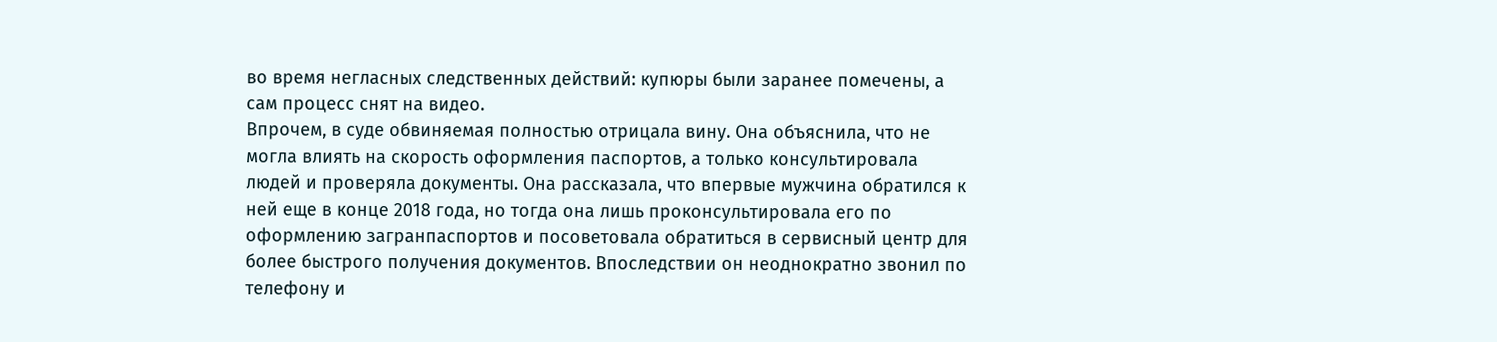во время негласных следственных действий: купюры были заранее помечены, а сам процесс снят на видео.
Впрочем, в суде обвиняемая полностью отрицала вину. Она объяснила, что не могла влиять на скорость оформления паспортов, а только консультировала людей и проверяла документы. Она рассказала, что впервые мужчина обратился к ней еще в конце 2018 года, но тогда она лишь проконсультировала его по оформлению загранпаспортов и посоветовала обратиться в сервисный центр для более быстрого получения документов. Впоследствии он неоднократно звонил по телефону и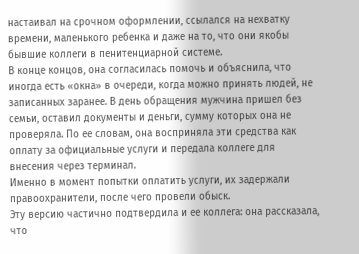настаивал на срочном оформлении, ссылался на нехватку времени, маленького ребенка и даже на то, что они якобы бывшие коллеги в пенитенциарной системе.
В конце концов, она согласилась помочь и объяснила, что иногда есть «окна» в очереди, когда можно принять людей, не записанных заранее. В день обращения мужчина пришел без семьи, оставил документы и деньги, сумму которых она не проверяла. По ее словам, она восприняла эти средства как оплату за официальные услуги и передала коллеге для внесения через терминал.
Именно в момент попытки оплатить услуги, их задержали правоохранители, после чего провели обыск.
Эту версию частично подтвердила и ее коллега: она рассказала, что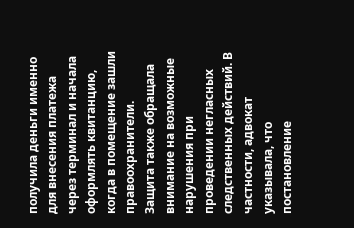получила деньги именно для внесения платежа через терминал и начала оформлять квитанцию, когда в помещение зашли правоохранители.
Защита также обращала внимание на возможные нарушения при проведении негласных следственных действий. В частности, адвокат указывала, что постановление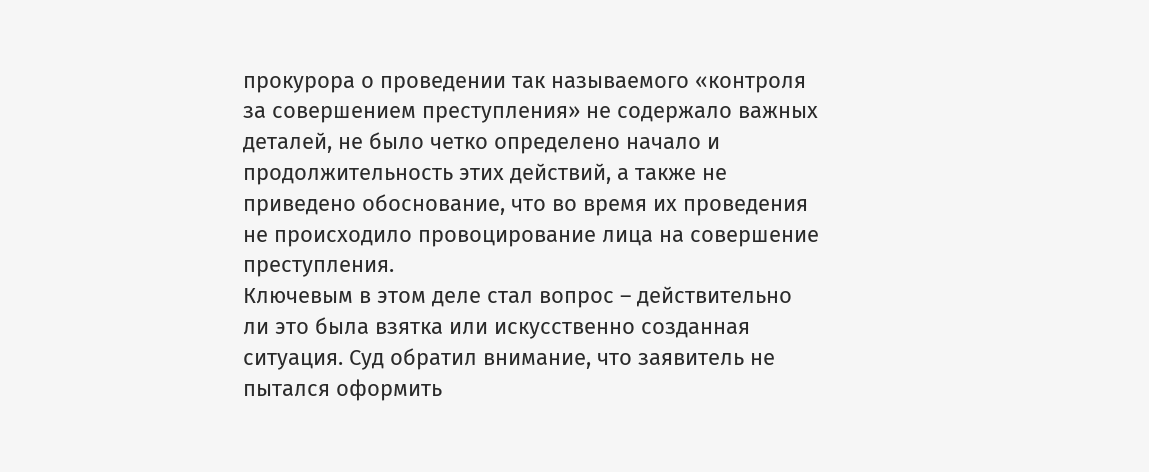прокурора о проведении так называемого «контроля за совершением преступления» не содержало важных деталей, не было четко определено начало и продолжительность этих действий, а также не приведено обоснование, что во время их проведения не происходило провоцирование лица на совершение преступления.
Ключевым в этом деле стал вопрос – действительно ли это была взятка или искусственно созданная ситуация. Суд обратил внимание, что заявитель не пытался оформить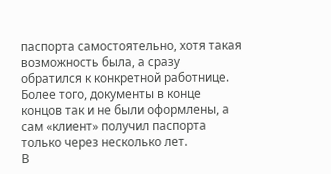паспорта самостоятельно, хотя такая возможность была, а сразу обратился к конкретной работнице. Более того, документы в конце концов так и не были оформлены, а сам «клиент» получил паспорта только через несколько лет.
В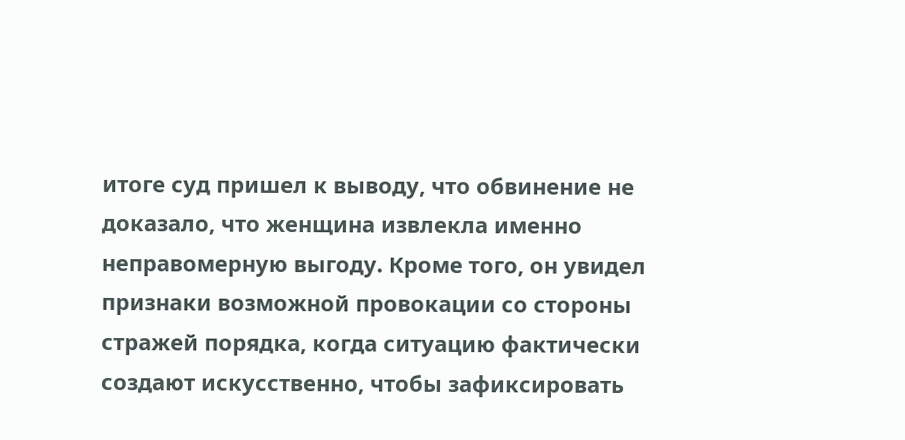итоге суд пришел к выводу, что обвинение не доказало, что женщина извлекла именно неправомерную выгоду. Кроме того, он увидел признаки возможной провокации со стороны стражей порядка, когда ситуацию фактически создают искусственно, чтобы зафиксировать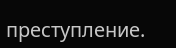преступление.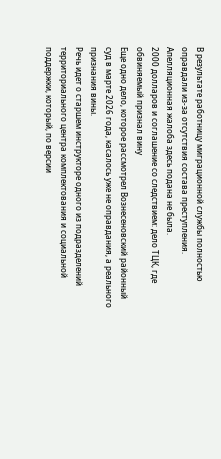В результате работницу миграционной службы полностью оправдали из-за отсутствия состава преступления.
Апелляционная жалоба здесь подана не была.
2000 долларов и соглашение со следствием: дело ТЦК, где обвиняемый признал вину
Еще одно дело, которое рассмотрел Вознесеновский районный суд в марте 2026 года, касалось уже не оправдания, а реального признания вины.
Речь идет о старшем инструкторе одного из подразделений территориального центра комплектования и социальной поддержки, который, по версии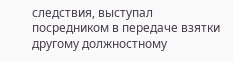следствия, выступал посредником в передаче взятки другому должностному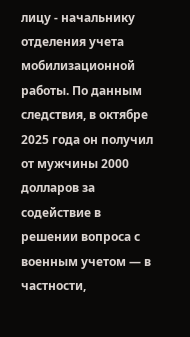лицу - начальнику отделения учета мобилизационной работы. По данным следствия, в октябре 2025 года он получил от мужчины 2000 долларов за содействие в решении вопроса с военным учетом — в частности,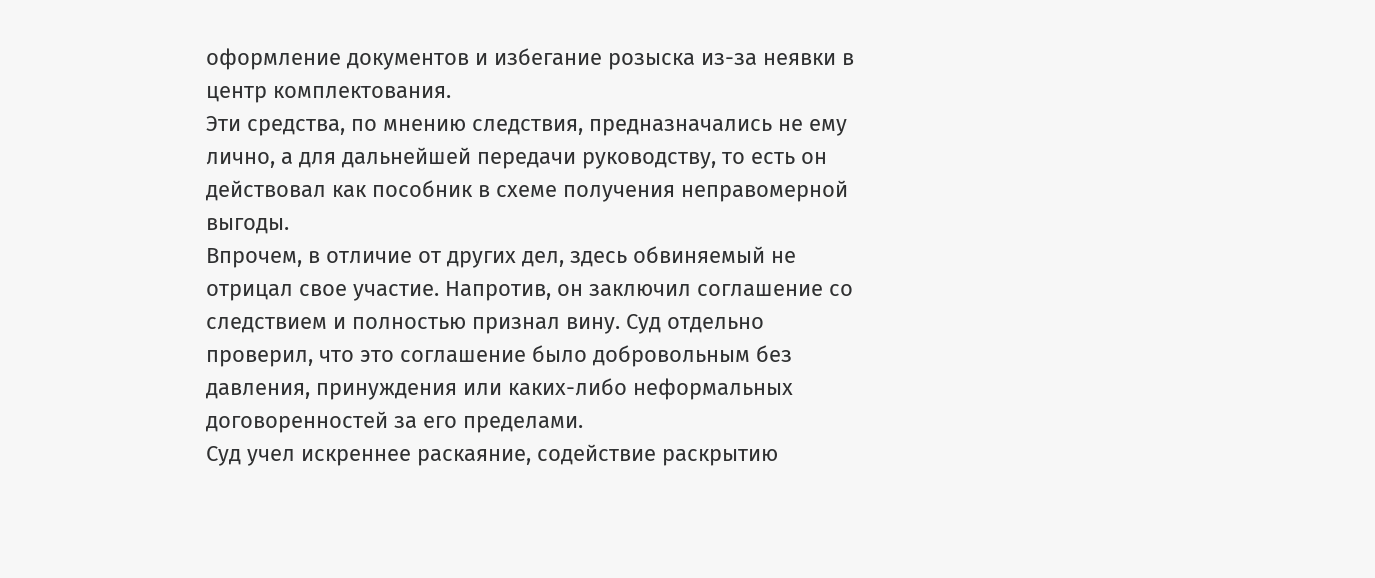оформление документов и избегание розыска из-за неявки в центр комплектования.
Эти средства, по мнению следствия, предназначались не ему лично, а для дальнейшей передачи руководству, то есть он действовал как пособник в схеме получения неправомерной выгоды.
Впрочем, в отличие от других дел, здесь обвиняемый не отрицал свое участие. Напротив, он заключил соглашение со следствием и полностью признал вину. Суд отдельно проверил, что это соглашение было добровольным без давления, принуждения или каких-либо неформальных договоренностей за его пределами.
Суд учел искреннее раскаяние, содействие раскрытию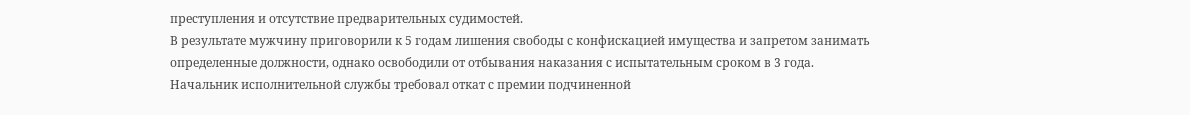преступления и отсутствие предварительных судимостей.
В результате мужчину приговорили к 5 годам лишения свободы с конфискацией имущества и запретом занимать определенные должности, однако освободили от отбывания наказания с испытательным сроком в 3 года.
Начальник исполнительной службы требовал откат с премии подчиненной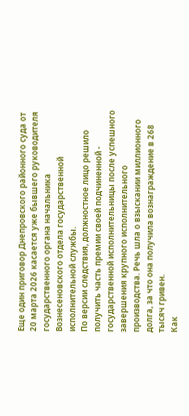Еще один приговор Днепровского районного суда от 20 марта 2026 касается уже бывшего руководителя государственного органа начальника Вознесеновского отдела государственной исполнительной службы.
По версии следствия, должностное лицо решило получить часть премии своей подчиненной - государственной исполнительницы после успешного завершения крупного исполнительного производства. Речь шла о взыскании миллионного долга, за что она получила вознаграждение в 268 тысяч гривен.
Как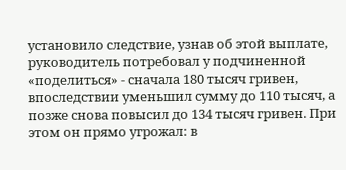установило следствие, узнав об этой выплате, руководитель потребовал у подчиненной «поделиться» - сначала 180 тысяч гривен, впоследствии уменьшил сумму до 110 тысяч, а позже снова повысил до 134 тысяч гривен. При этом он прямо угрожал: в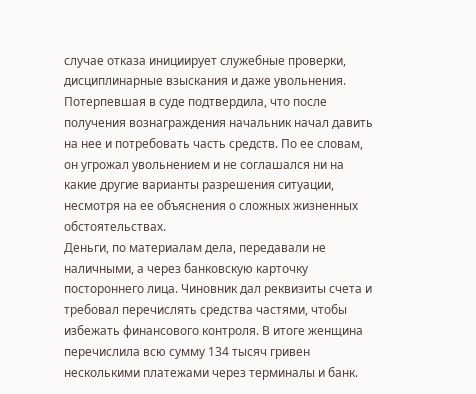случае отказа инициирует служебные проверки, дисциплинарные взыскания и даже увольнения.
Потерпевшая в суде подтвердила, что после получения вознаграждения начальник начал давить на нее и потребовать часть средств. По ее словам, он угрожал увольнением и не соглашался ни на какие другие варианты разрешения ситуации, несмотря на ее объяснения о сложных жизненных обстоятельствах.
Деньги, по материалам дела, передавали не наличными, а через банковскую карточку постороннего лица. Чиновник дал реквизиты счета и требовал перечислять средства частями, чтобы избежать финансового контроля. В итоге женщина перечислила всю сумму 134 тысяч гривен несколькими платежами через терминалы и банк.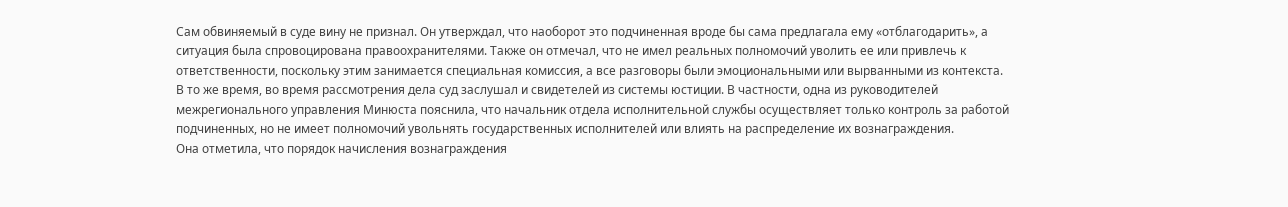Сам обвиняемый в суде вину не признал. Он утверждал, что наоборот это подчиненная вроде бы сама предлагала ему «отблагодарить», а ситуация была спровоцирована правоохранителями. Также он отмечал, что не имел реальных полномочий уволить ее или привлечь к ответственности, поскольку этим занимается специальная комиссия, а все разговоры были эмоциональными или вырванными из контекста.
В то же время, во время рассмотрения дела суд заслушал и свидетелей из системы юстиции. В частности, одна из руководителей межрегионального управления Минюста пояснила, что начальник отдела исполнительной службы осуществляет только контроль за работой подчиненных, но не имеет полномочий увольнять государственных исполнителей или влиять на распределение их вознаграждения.
Она отметила, что порядок начисления вознаграждения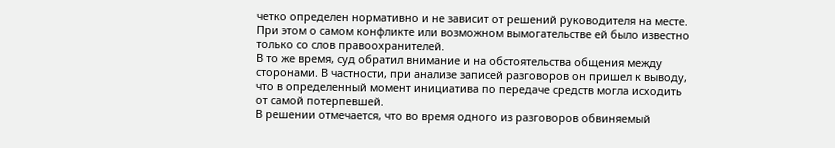четко определен нормативно и не зависит от решений руководителя на месте. При этом о самом конфликте или возможном вымогательстве ей было известно только со слов правоохранителей.
В то же время, суд обратил внимание и на обстоятельства общения между сторонами. В частности, при анализе записей разговоров он пришел к выводу, что в определенный момент инициатива по передаче средств могла исходить от самой потерпевшей.
В решении отмечается, что во время одного из разговоров обвиняемый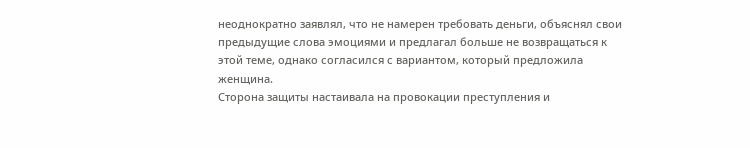неоднократно заявлял, что не намерен требовать деньги, объяснял свои предыдущие слова эмоциями и предлагал больше не возвращаться к этой теме, однако согласился с вариантом, который предложила женщина.
Сторона защиты настаивала на провокации преступления и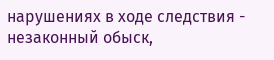нарушениях в ходе следствия - незаконный обыск,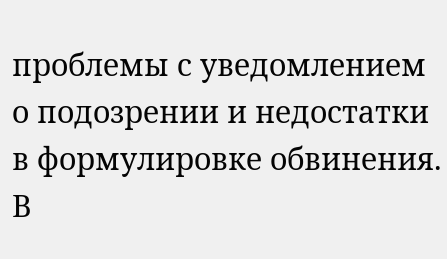проблемы с уведомлением о подозрении и недостатки в формулировке обвинения.
В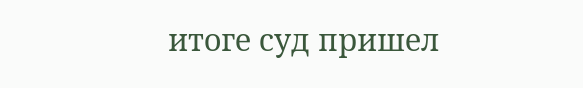итоге суд пришел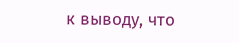к выводу, что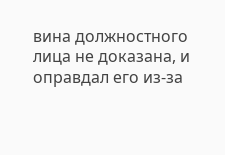вина должностного лица не доказана, и оправдал его из-за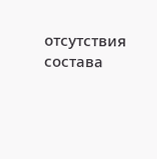отсутствия состава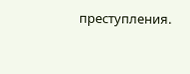преступления.